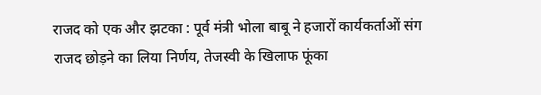राजद को एक और झटका : पूर्व मंत्री भोला बाबू ने हजारों कार्यकर्ताओं संग राजद छोड़ने का लिया निर्णय, तेजस्वी के खिलाफ फूंका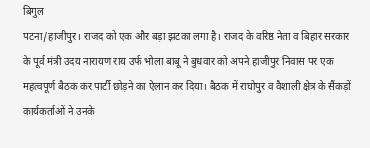बिगुल
पटना/हाजीपुर। राजद को एक और बड़ा झटका लगा है। राजद के वरिष्ठ नेता व बिहार सरकार के पूर्व मंत्री उदय नारायण राय उर्फ भोला बाबू ने बुधवार को अपने हाजीपुर निवास पर एक महत्वपूर्ण बैठक कर पार्टी छोड़ने का ऐलान कर दिया। बैठक में राघोपुर व वैशाली क्षेत्र के सैंकड़ों कार्यकर्ताओं ने उनके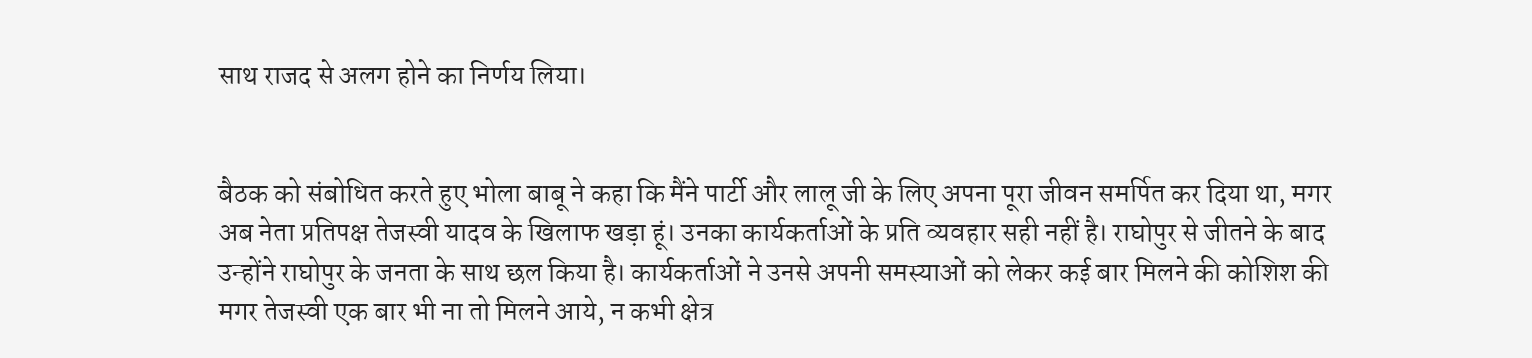साथ राजद से अलग होने का निर्णय लिया।


बैठक को संबोधित करते हुए भोला बाबू ने कहा कि मैंने पार्टी और लालू जी के लिए अपना पूरा जीवन समर्पित कर दिया था, मगर अब नेता प्रतिपक्ष तेजस्वी यादव के खिलाफ खड़ा हूं। उनका कार्यकर्ताओं के प्रति व्यवहार सही नहीं है। राघोपुर से जीतने के बाद उन्होंने राघोपुर के जनता के साथ छल किया है। कार्यकर्ताओं ने उनसे अपनी समस्याओं को लेकर कई बार मिलने की कोशिश की मगर तेजस्वी एक बार भी ना तो मिलने आये, न कभी क्षेत्र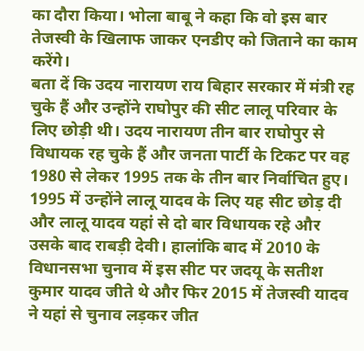का दौरा किया। भोला बाबू ने कहा कि वो इस बार तेजस्वी के खिलाफ जाकर एनडीए को जिताने का काम करेंगे।
बता दें कि उदय नारायण राय बिहार सरकार में मंत्री रह चुके हैं और उन्होंने राघोपुर की सीट लालू परिवार के लिए छोड़ी थी। उदय नारायण तीन बार राघोपुर से विधायक रह चुके हैं और जनता पार्टी के टिकट पर वह 1980 से लेकर 1995 तक के तीन बार निर्वाचित हुए। 1995 में उन्होंने लालू यादव के लिए यह सीट छोड़ दी और लालू यादव यहां से दो बार विधायक रहे और उसके बाद राबड़ी देवी। हालांकि बाद में 2010 के विधानसभा चुनाव में इस सीट पर जदयू के सतीश कुमार यादव जीते थे और फिर 2015 में तेजस्वी यादव ने यहां से चुनाव लड़कर जीत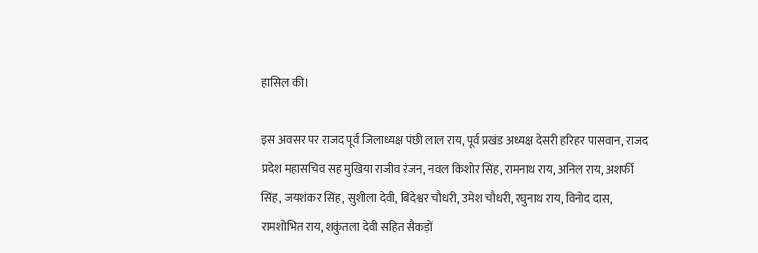हासिल की।

इस अवसर पर राजद पूर्व जिलाध्यक्ष पंछी लाल राय, पूर्व प्रखंड अध्यक्ष देसरी हरिहर पासवान, राजद प्रदेश महासचिव सह मुखिया राजीव रंजन, नवल किशोर सिंह, रामनाथ राय, अनिल राय, अशर्फी सिंह, जयशंकर सिंह, सुशीला देवी, बिंदेश्वर चौधरी, उमेश चौधरी, रघुनाथ राय, विनोद दास, रामशोभित राय, शकुंतला देवी सहित सैकड़ों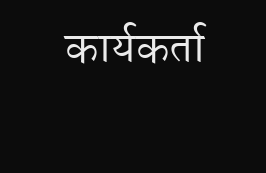कार्यकर्ता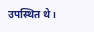उपस्थित थे।